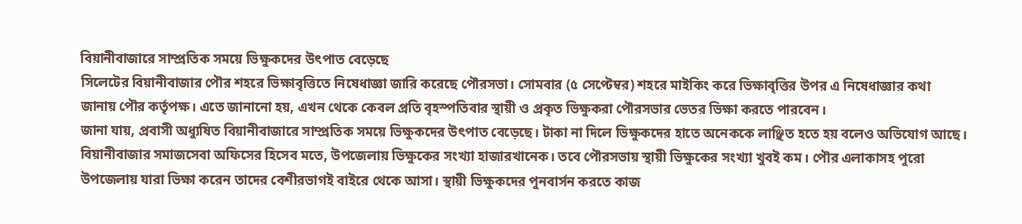বিয়ানীবাজারে সাম্প্রতিক সময়ে ভিক্ষুকদের উৎপাত বেড়েছে
সিলেটের বিয়ানীবাজার পৌর শহরে ভিক্ষাবৃত্তিতে নিষেধাজ্ঞা জারি করেছে পৌরসভা। সোমবার (৫ সেপ্টেম্বর) শহরে মাইকিং করে ভিক্ষাবৃত্তির উপর এ নিষেধাজ্ঞার কথা জানায় পৌর কর্তৃপক্ষ। এতে জানানো হয়, এখন থেকে কেবল প্রতি বৃহস্পতিবার স্থায়ী ও প্রকৃত ভিক্ষুকরা পৌরসভার ভেতর ভিক্ষা করতে পারবেন।
জানা যায়, প্রবাসী অধ্যুষিত বিয়ানীবাজারে সাম্প্রতিক সময়ে ভিক্ষুকদের উৎপাত বেড়েছে। টাকা না দিলে ভিক্ষুকদের হাতে অনেককে লাঞ্ছিত হতে হয় বলেও অভিযোগ আছে।
বিয়ানীবাজার সমাজসেবা অফিসের হিসেব মতে, উপজেলায় ভিক্ষুকের সংখ্যা হাজারখানেক। তবে পৌরসভায় স্থায়ী ভিক্ষুকের সংখ্যা খুবই কম। পৌর এলাকাসহ পুরো উপজেলায় যারা ভিক্ষা করেন তাদের বেশীরভাগই বাইরে থেকে আসা। স্থায়ী ভিক্ষুকদের পুনবার্সন করতে কাজ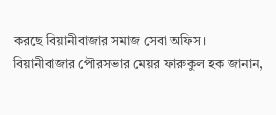করছে বিয়ানীবাজার সমাজ সেবা অফিস।
বিয়ানীবাজার পৌরসভার মেয়র ফারুকুল হক জানান,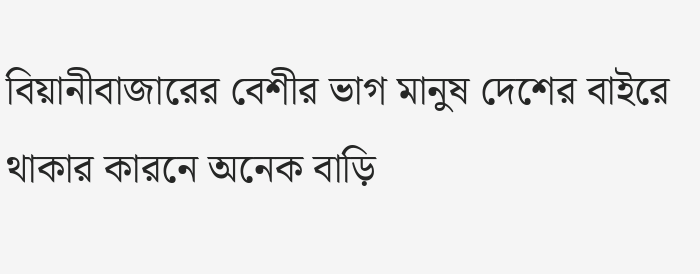বিয়ানীবাজারের বেশীর ভাগ মানুষ দেশের বাইরে থাকার কারনে অনেক বাড়ি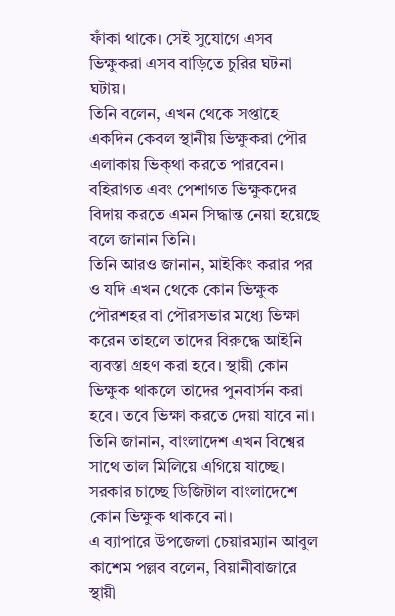ফাঁকা থাকে। সেই সুযোগে এসব ভিক্ষুকরা এসব বাড়িতে চুরির ঘটনা ঘটায়।
তিনি বলেন, এখন থেকে সপ্তাহে একদিন কেবল স্থানীয় ভিক্ষুকরা পৌর এলাকায় ভিক্থা করতে পারবেন। বহিরাগত এবং পেশাগত ভিক্ষুকদের বিদায় করতে এমন সিদ্ধান্ত নেয়া হয়েছে বলে জানান তিনি।
তিনি আরও জানান, মাইকিং করার পর ও যদি এখন থেকে কোন ভিক্ষুক পৌরশহর বা পৌরসভার মধ্যে ভিক্ষা করেন তাহলে তাদের বিরুদ্ধে আইনি ব্যবস্তা গ্রহণ করা হবে। স্থায়ী কোন ভিক্ষুক থাকলে তাদের পুনবার্সন করা হবে। তবে ভিক্ষা করতে দেয়া যাবে না। তিনি জানান, বাংলাদেশ এখন বিশ্বের সাথে তাল মিলিয়ে এগিয়ে যাচ্ছে। সরকার চাচ্ছে ডিজিটাল বাংলাদেশে কোন ভিক্ষুক থাকবে না।
এ ব্যাপারে উপজেলা চেয়ারম্যান আবুল কাশেম পল্লব বলেন, বিয়ানীবাজারে স্থায়ী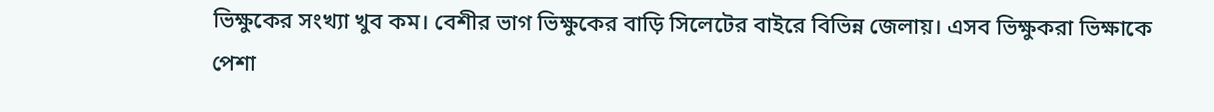ভিক্ষুকের সংখ্যা খুব কম। বেশীর ভাগ ভিক্ষুকের বাড়ি সিলেটের বাইরে বিভিন্ন জেলায়। এসব ভিক্ষুকরা ভিক্ষাকে পেশা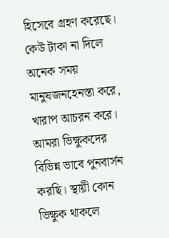হিসেবে গ্রহণ করেছে। কেউ টাকা না দিলে অনেক সময় মানুষজনহেনস্তা করে, খারাপ আচরন করে। আমরা ভিক্ষুকদের বিভিন্ন ভাবে পুনবার্সন করছি। স্থায়ী কোন ভিক্ষুক থাকলে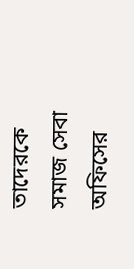তাদেরকে সমাজ সেবা অফিসের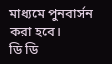মাধ্যমে পুনবার্সন করা হবে।
ডি ডি